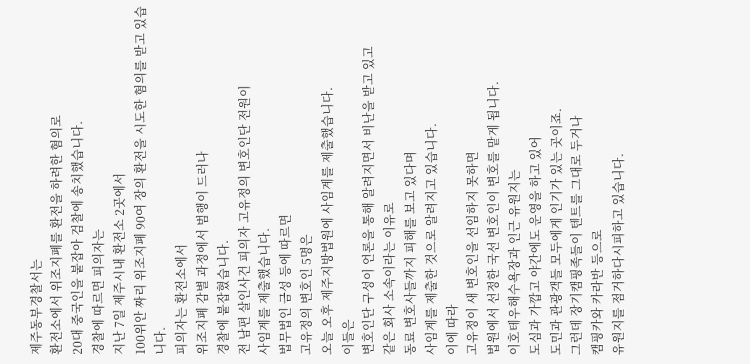제주동부경찰서는
환전소에서 위조지폐를 환전을 하려한 혐의로
20대 중국인을 붙잡아 검찰에 송치했습니다.
경찰에 따르면 피의자는
지난 7일 제주시내 환전소 2곳에서
100위안 짜리 위조지폐 90여 장의 환전을 시도한 혐의를 받고 있습니다.
피의자는 환전소에서
위조지폐 감별 과정에서 범행이 드러나
경찰에 붙잡혔습니다.
전 남편 살인사건 피의자 고유정의 변호인단 전원이
사임계를 제출했습니다.
법무법인 금성 등에 따르면
고유정의 변호인 5명은
오늘 오후 제주지방법원에 사임계를 제출했습니다.
이들은
변호인단 구성이 언론을 통해 알려지면서 비난을 받고 있고
같은 회사 소속이라는 이유로
동료 변호사들까지 피해를 보고 있다며
사임계를 제출한 것으로 알려지고 있습니다.
이에 따라
고유정이 새 변호인을 선임하지 못하면
법원에서 선정한 국선 변호인이 변호를 맡게 됩니다.
이호테우해수욕장과 인근 유원지는
도심과 가깝고 야간에도 운영을 하고 있어
도민과 관광객들 모두에게 인기가 있는 곳이죠.
그런데 장기캠핑족들이 텐트를 그대로 두거나
캠핑카와 카라반 등으로
유원지를 점거하다시피하고 있습니다.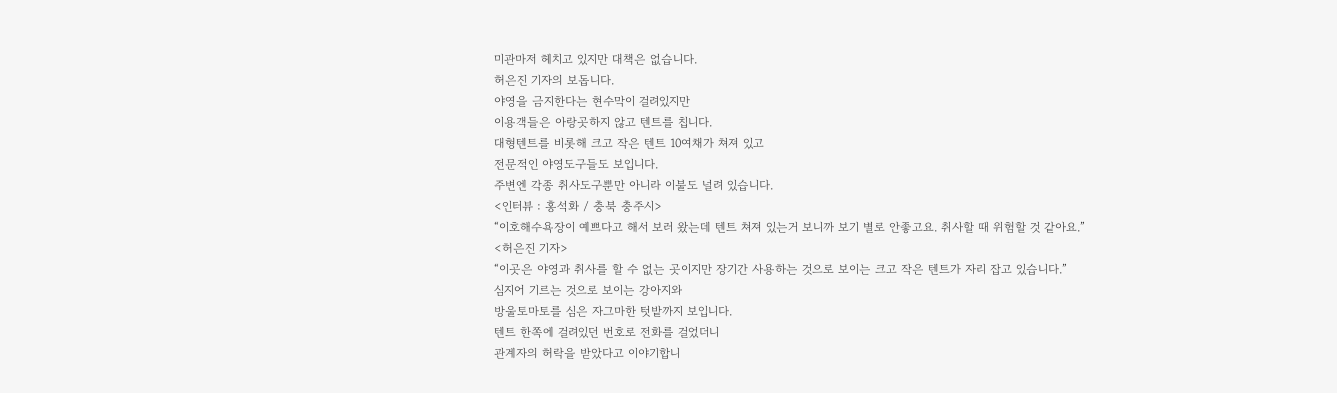미관마저 헤치고 있지만 대책은 없습니다.
허은진 기자의 보돕니다.
야영을 금지한다는 현수막이 걸려있지만
이용객들은 아랑곳하지 않고 텐트를 칩니다.
대형텐트를 비롯해 크고 작은 텐트 10여채가 쳐져 있고
전문적인 야영도구들도 보입니다.
주변엔 각종 취사도구뿐만 아니라 이불도 널려 있습니다.
<인터뷰 : 홍석화 / 충북 충주시>
“이호해수욕장이 예쁘다고 해서 보러 왔는데 텐트 쳐져 있는거 보니까 보기 별로 안좋고요. 취사할 때 위험할 것 같아요.”
<허은진 기자>
“이곳은 야영과 취사를 할 수 없는 곳이지만 장기간 사용하는 것으로 보이는 크고 작은 텐트가 자리 잡고 있습니다.”
심지어 기르는 것으로 보이는 강아지와
방울토마토를 심은 자그마한 텃밭까지 보입니다.
텐트 한쪽에 걸려있던 번호로 전화를 걸었더니
관계자의 허락을 받았다고 이야기합니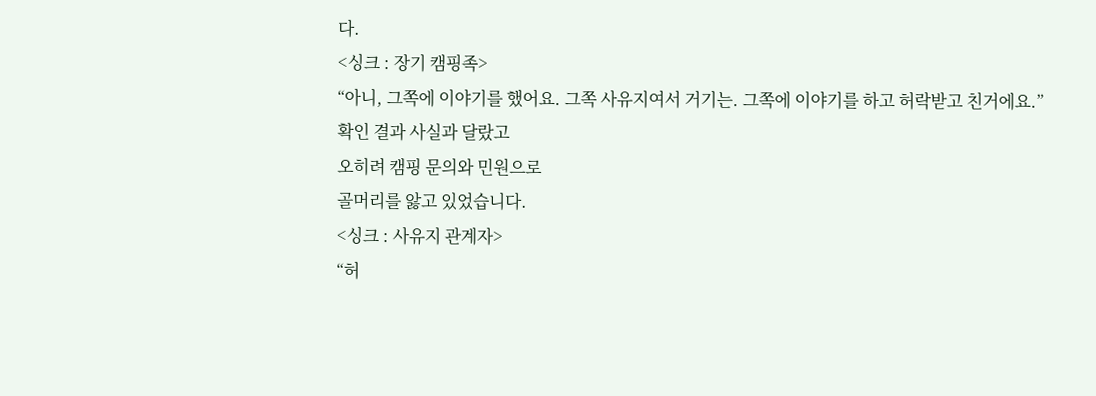다.
<싱크 : 장기 캠핑족>
“아니, 그쪽에 이야기를 했어요. 그쪽 사유지여서 거기는. 그쪽에 이야기를 하고 허락받고 친거에요.”
확인 결과 사실과 달랐고
오히려 캠핑 문의와 민원으로
골머리를 앓고 있었습니다.
<싱크 : 사유지 관계자>
“허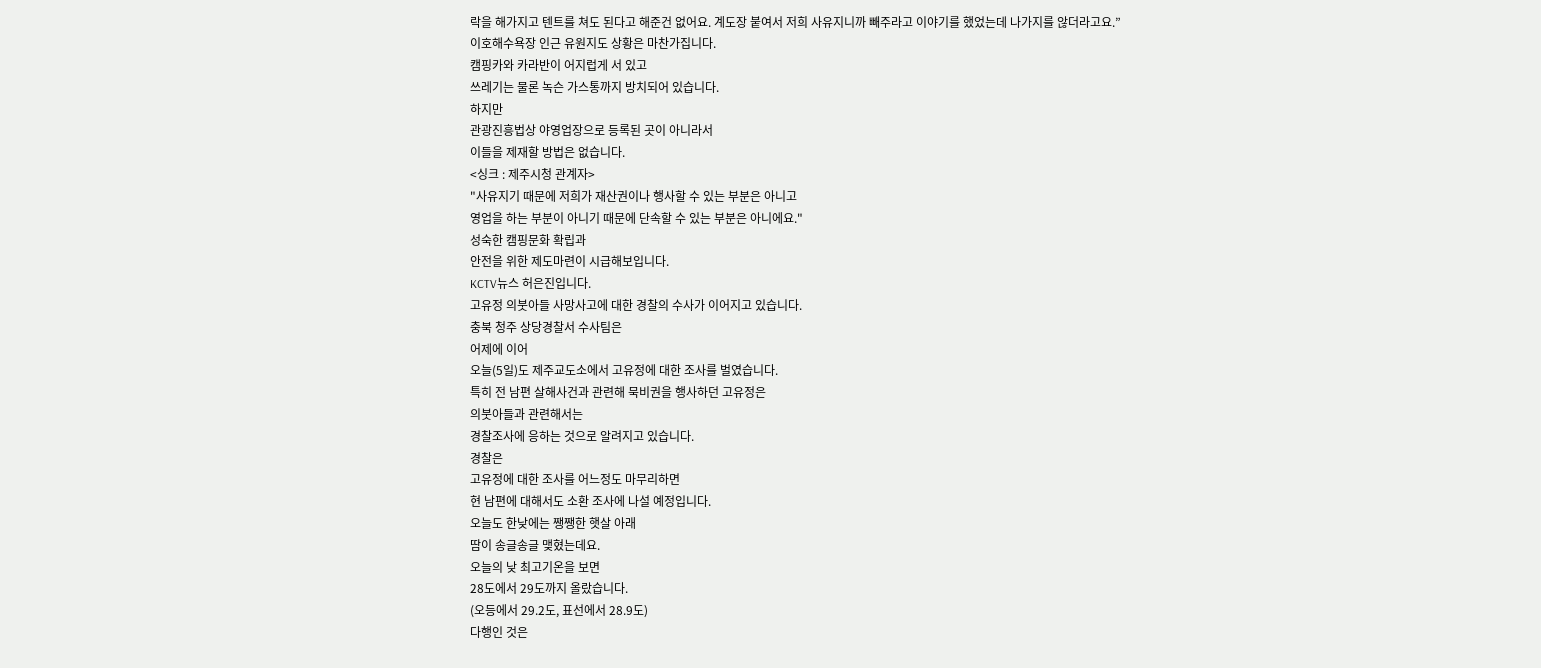락을 해가지고 텐트를 쳐도 된다고 해준건 없어요. 계도장 붙여서 저희 사유지니까 빼주라고 이야기를 했었는데 나가지를 않더라고요.”
이호해수욕장 인근 유원지도 상황은 마찬가집니다.
캠핑카와 카라반이 어지럽게 서 있고
쓰레기는 물론 녹슨 가스통까지 방치되어 있습니다.
하지만
관광진흥법상 야영업장으로 등록된 곳이 아니라서
이들을 제재할 방법은 없습니다.
<싱크 : 제주시청 관계자>
"사유지기 때문에 저희가 재산권이나 행사할 수 있는 부분은 아니고
영업을 하는 부분이 아니기 때문에 단속할 수 있는 부분은 아니에요."
성숙한 캠핑문화 확립과
안전을 위한 제도마련이 시급해보입니다.
KCTV뉴스 허은진입니다.
고유정 의붓아들 사망사고에 대한 경찰의 수사가 이어지고 있습니다.
충북 청주 상당경찰서 수사팀은
어제에 이어
오늘(5일)도 제주교도소에서 고유정에 대한 조사를 벌였습니다.
특히 전 남편 살해사건과 관련해 묵비권을 행사하던 고유정은
의붓아들과 관련해서는
경찰조사에 응하는 것으로 알려지고 있습니다.
경찰은
고유정에 대한 조사를 어느정도 마무리하면
현 남편에 대해서도 소환 조사에 나설 예정입니다.
오늘도 한낮에는 쨍쨍한 햇살 아래
땀이 송글송글 맺혔는데요.
오늘의 낮 최고기온을 보면
28도에서 29도까지 올랐습니다.
(오등에서 29.2도, 표선에서 28.9도)
다행인 것은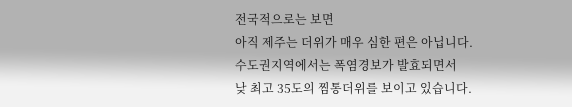전국적으로는 보면
아직 제주는 더위가 매우 심한 편은 아닙니다.
수도권지역에서는 폭염경보가 발효되면서
낮 최고 35도의 찜통더위를 보이고 있습니다.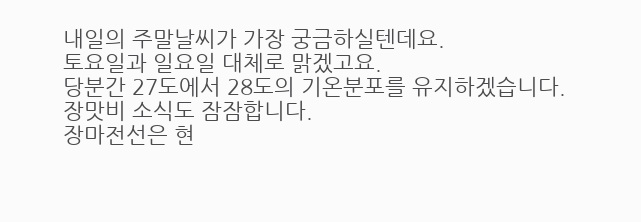내일의 주말날씨가 가장 궁금하실텐데요.
토요일과 일요일 대체로 맑겠고요.
당분간 27도에서 28도의 기온분포를 유지하겠습니다.
장맛비 소식도 잠잠합니다.
장마전선은 현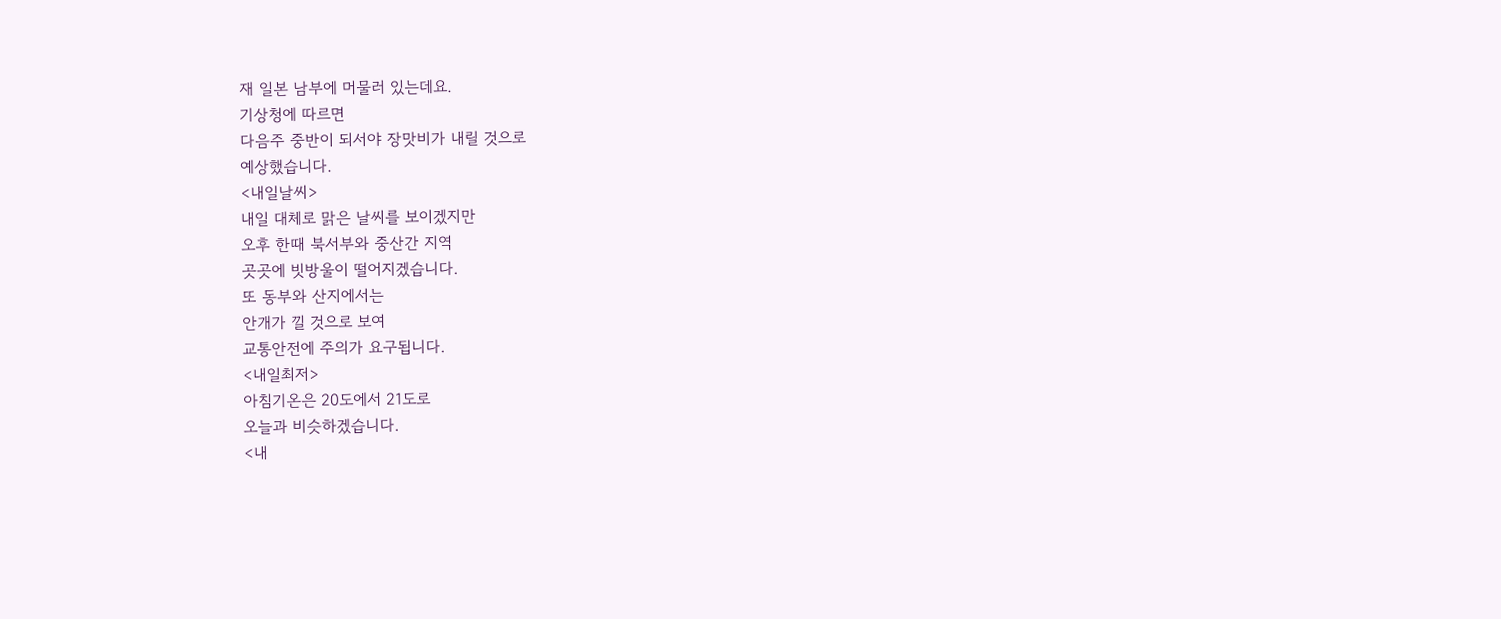재 일본 남부에 머물러 있는데요.
기상청에 따르면
다음주 중반이 되서야 장맛비가 내릴 것으로
예상했습니다.
<내일날씨>
내일 대체로 맑은 날씨를 보이겠지만
오후 한때 북서부와 중산간 지역
곳곳에 빗방울이 떨어지겠습니다.
또 동부와 산지에서는
안개가 낄 것으로 보여
교통안전에 주의가 요구됩니다.
<내일최저>
아침기온은 20도에서 21도로
오늘과 비슷하겠습니다.
<내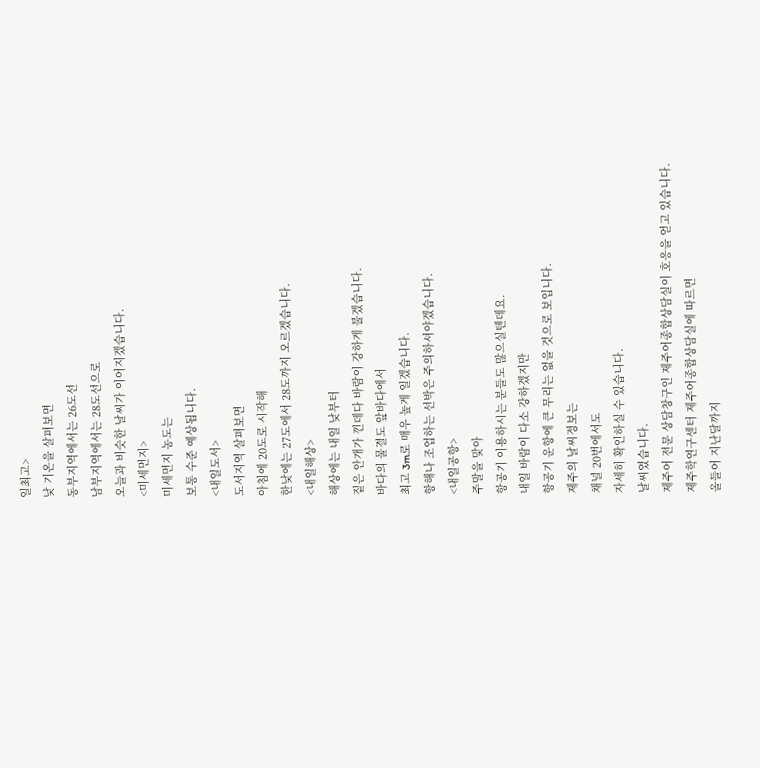일최고>
낮 기온을 살펴보면
동부지역에서는 26도선
남부지역에서는 28도선으로
오늘과 비슷한 날씨가 이어지겠습니다.
<미세먼지>
미세먼지 농도는
보통 수준 예상됩니다.
<내일도서>
도서지역 살펴보면
아침에 20도로 시작해
한낮에는 27도에서 28도까지 오르겠습니다.
<내일해상>
해상에는 내일 낮부터
짙은 안개가 낀데다 바람이 강하게 불겠습니다.
바다의 물결도 앞바다에서
최고 3m로 매우 높게 일겠습니다.
항해나 조업하는 선박은 주의하셔야겠습니다.
<내일공항>
주말을 맞아
항공기 이용하시는 분들도 많으실텐데요.
내일 바람이 다소 강하겠지만
항공기 운항에 큰 무리는 없을 것으로 보입니다.
제주의 날씨정보는
채널 20번에서도
자세히 확인하실 수 있습니다.
날씨였습니다.
제주어 전문 상담창구인 제주어종합상담실이 호응을 얻고 있습니다.
제주학연구센터 제주어종합상담실에 따르면
올들어 지난달까지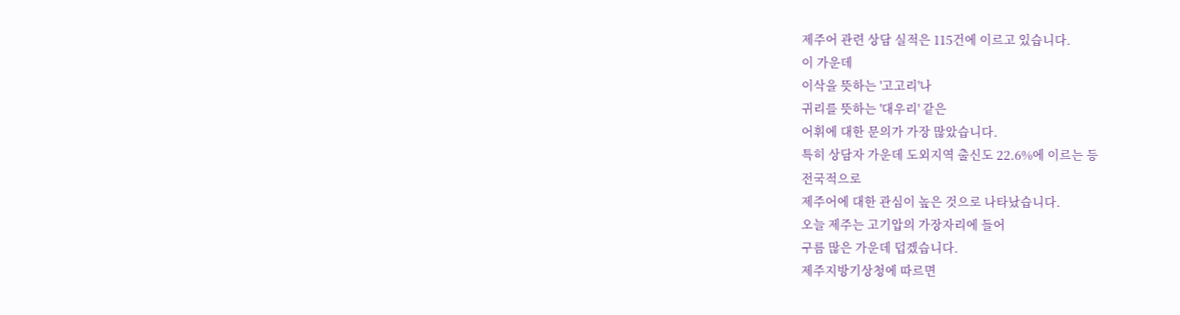제주어 관련 상담 실적은 115건에 이르고 있습니다.
이 가운데
이삭을 뜻하는 '고고리'나
귀리를 뜻하는 '대우리' 같은
어휘에 대한 문의가 가장 많았습니다.
특히 상담자 가운데 도외지역 출신도 22.6%에 이르는 등
전국적으로
제주어에 대한 관심이 높은 것으로 나타났습니다.
오늘 제주는 고기압의 가장자리에 들어
구름 많은 가운데 덥겠습니다.
제주지방기상청에 따르면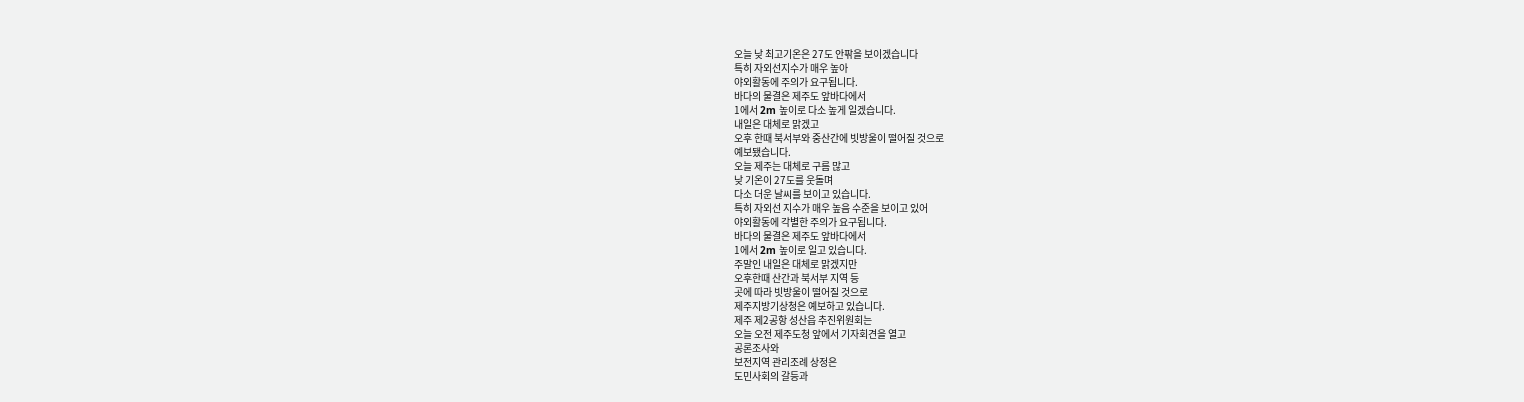오늘 낮 최고기온은 27도 안팎을 보이겠습니다
특히 자외선지수가 매우 높아
야외활동에 주의가 요구됩니다.
바다의 물결은 제주도 앞바다에서
1에서 2m 높이로 다소 높게 일겠습니다.
내일은 대체로 맑겠고
오후 한때 북서부와 중산간에 빗방울이 떨어질 것으로
예보됐습니다.
오늘 제주는 대체로 구름 많고
낮 기온이 27도를 웃돌며
다소 더운 날씨를 보이고 있습니다.
특히 자외선 지수가 매우 높음 수준을 보이고 있어
야외활동에 각별한 주의가 요구됩니다.
바다의 물결은 제주도 앞바다에서
1에서 2m 높이로 일고 있습니다.
주말인 내일은 대체로 맑겠지만
오후한때 산간과 북서부 지역 등
곳에 따라 빗방울이 떨어질 것으로
제주지방기상청은 예보하고 있습니다.
제주 제2공항 성산읍 추진위원회는
오늘 오전 제주도청 앞에서 기자회견을 열고
공론조사와
보전지역 관리조례 상정은
도민사회의 갈등과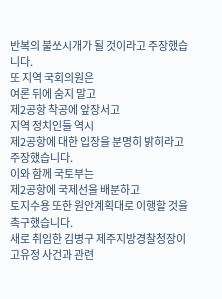반복의 불쏘시개가 될 것이라고 주장했습니다.
또 지역 국회의원은
여론 뒤에 숨지 말고
제2공항 착공에 앞장서고
지역 정치인들 역시
제2공항에 대한 입장을 분명히 밝히라고 주장했습니다.
이와 함께 국토부는
제2공항에 국제선을 배분하고
토지수용 또한 원안계획대로 이행할 것을 촉구했습니다.
새로 취임한 김병구 제주지방경찰청장이
고유정 사건과 관련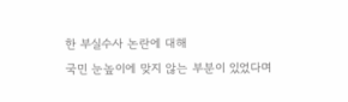한 부실수사 논란에 대해
국민 눈높이에 맞지 않는 부분이 있었다며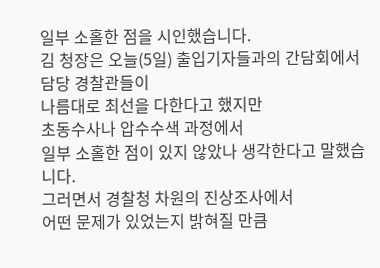일부 소홀한 점을 시인했습니다.
김 청장은 오늘(5일) 출입기자들과의 간담회에서
담당 경찰관들이
나름대로 최선을 다한다고 했지만
초동수사나 압수수색 과정에서
일부 소홀한 점이 있지 않았나 생각한다고 말했습니다.
그러면서 경찰청 차원의 진상조사에서
어떤 문제가 있었는지 밝혀질 만큼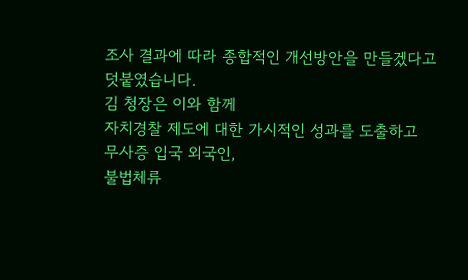조사 결과에 따라 종합적인 개선방안을 만들겠다고 덧붙였습니다.
김 청장은 이와 함께
자치경찰 제도에 대한 가시적인 성과를 도출하고
무사증 입국 외국인,
불법체류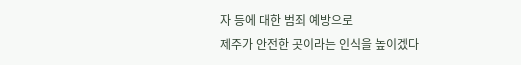자 등에 대한 범죄 예방으로
제주가 안전한 곳이라는 인식을 높이겠다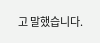고 말했습니다.